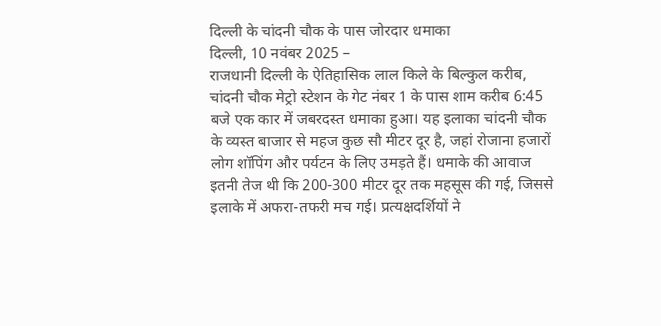दिल्ली के चांदनी चौक के पास जोरदार धमाका
दिल्ली, 10 नवंबर 2025 –
राजधानी दिल्ली के ऐतिहासिक लाल किले के बिल्कुल करीब, चांदनी चौक मेट्रो स्टेशन के गेट नंबर 1 के पास शाम करीब 6:45 बजे एक कार में जबरदस्त धमाका हुआ। यह इलाका चांदनी चौक के व्यस्त बाजार से महज कुछ सौ मीटर दूर है, जहां रोजाना हजारों लोग शॉपिंग और पर्यटन के लिए उमड़ते हैं। धमाके की आवाज इतनी तेज थी कि 200-300 मीटर दूर तक महसूस की गई, जिससे इलाके में अफरा-तफरी मच गई। प्रत्यक्षदर्शियों ने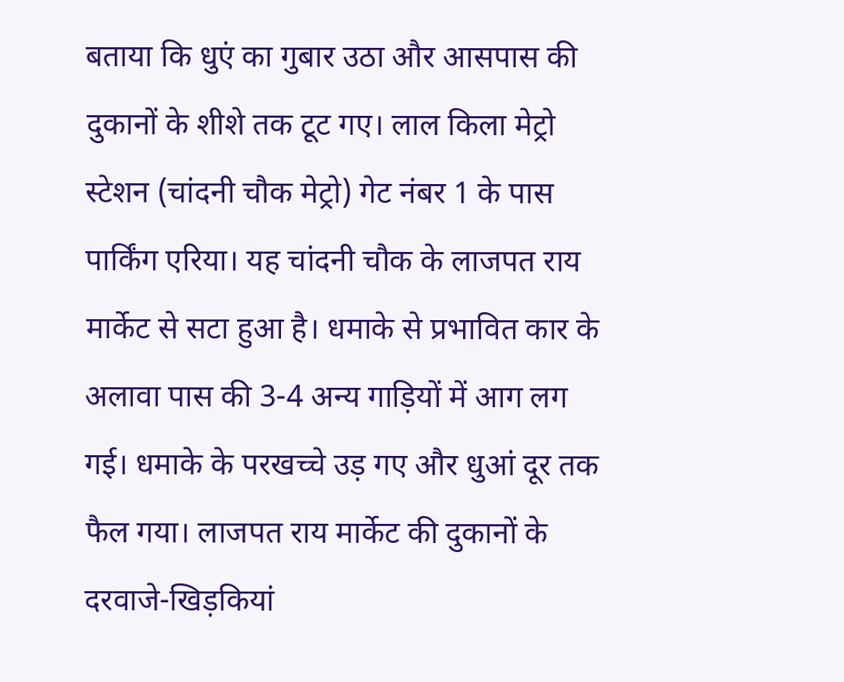बताया कि धुएं का गुबार उठा और आसपास की दुकानों के शीशे तक टूट गए। लाल किला मेट्रो स्टेशन (चांदनी चौक मेट्रो) गेट नंबर 1 के पास पार्किंग एरिया। यह चांदनी चौक के लाजपत राय मार्केट से सटा हुआ है। धमाके से प्रभावित कार के अलावा पास की 3-4 अन्य गाड़ियों में आग लग गई। धमाके के परखच्चे उड़ गए और धुआं दूर तक फैल गया। लाजपत राय मार्केट की दुकानों के दरवाजे-खिड़कियां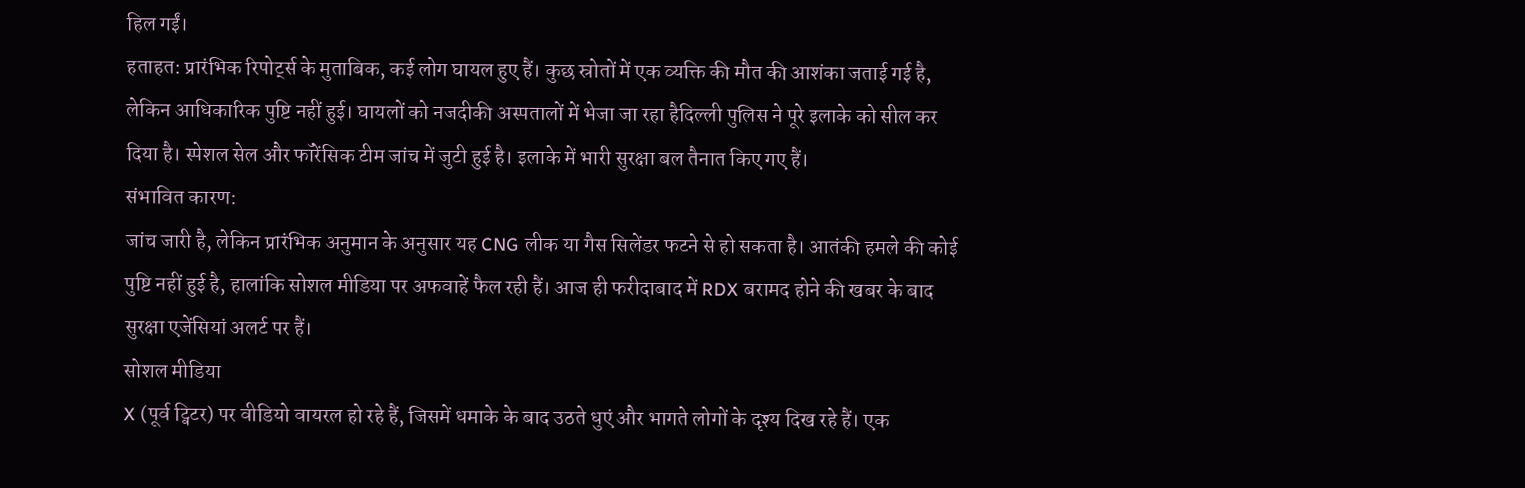हिल गईं।
हताहत: प्रारंभिक रिपोर्ट्स के मुताबिक, कई लोग घायल हुए हैं। कुछ स्रोतों में एक व्यक्ति की मौत की आशंका जताई गई है, लेकिन आधिकारिक पुष्टि नहीं हुई। घायलों को नजदीकी अस्पतालों में भेजा जा रहा हैदिल्ली पुलिस ने पूरे इलाके को सील कर दिया है। स्पेशल सेल और फॉरेंसिक टीम जांच में जुटी हुई है। इलाके में भारी सुरक्षा बल तैनात किए गए हैं।
संभावित कारण:
जांच जारी है, लेकिन प्रारंभिक अनुमान के अनुसार यह CNG लीक या गैस सिलेंडर फटने से हो सकता है। आतंकी हमले की कोई पुष्टि नहीं हुई है, हालांकि सोशल मीडिया पर अफवाहें फैल रही हैं। आज ही फरीदाबाद में RDX बरामद होने की खबर के बाद सुरक्षा एजेंसियां अलर्ट पर हैं।
सोशल मीडिया
X (पूर्व ट्विटर) पर वीडियो वायरल हो रहे हैं, जिसमें धमाके के बाद उठते धुएं और भागते लोगों के दृश्य दिख रहे हैं। एक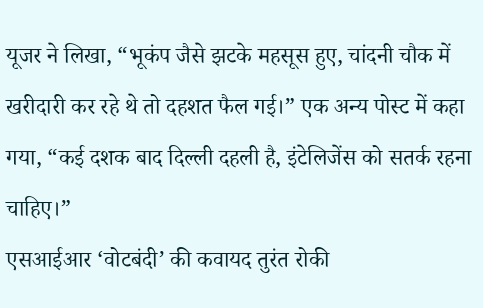यूजर ने लिखा, “भूकंप जैसे झटके महसूस हुए, चांदनी चौक में खरीदारी कर रहे थे तो दहशत फैल गई।” एक अन्य पोस्ट में कहा गया, “कई दशक बाद दिल्ली दहली है, इंटेलिजेंस को सतर्क रहना चाहिए।”
एसआईआर ‘वोटबंदी’ की कवायद तुरंत रोकी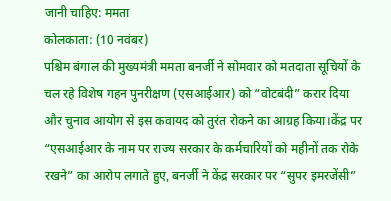जानी चाहिए: ममता
कोलकाता: (10 नवंबर)
पश्चिम बंगाल की मुख्यमंत्री ममता बनर्जी ने सोमवार को मतदाता सूचियों के चल रहे विशेष गहन पुनरीक्षण (एसआईआर) को “वोटबंदी” करार दिया और चुनाव आयोग से इस कवायद को तुरंत रोकने का आग्रह किया।केंद्र पर “एसआईआर के नाम पर राज्य सरकार के कर्मचारियों को महीनों तक रोके रखने” का आरोप लगाते हुए, बनर्जी ने केंद्र सरकार पर “सुपर इमरजेंसी”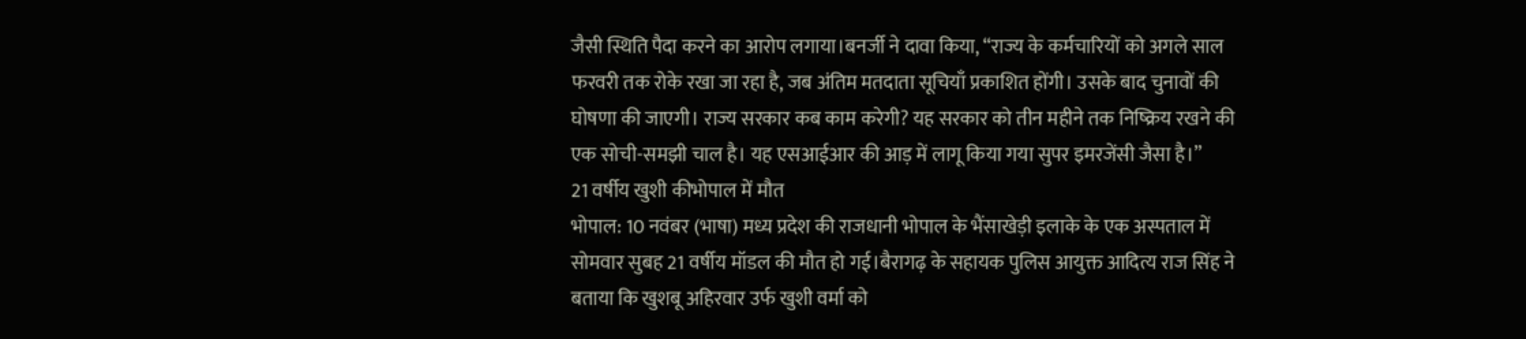जैसी स्थिति पैदा करने का आरोप लगाया।बनर्जी ने दावा किया, “राज्य के कर्मचारियों को अगले साल फरवरी तक रोके रखा जा रहा है, जब अंतिम मतदाता सूचियाँ प्रकाशित होंगी। उसके बाद चुनावों की घोषणा की जाएगी। राज्य सरकार कब काम करेगी? यह सरकार को तीन महीने तक निष्क्रिय रखने की एक सोची-समझी चाल है। यह एसआईआर की आड़ में लागू किया गया सुपर इमरजेंसी जैसा है।”
21 वर्षीय खुशी कीभोपाल में मौत
भोपाल: 10 नवंबर (भाषा) मध्य प्रदेश की राजधानी भोपाल के भैंसाखेड़ी इलाके के एक अस्पताल में सोमवार सुबह 21 वर्षीय मॉडल की मौत हो गई।बैरागढ़ के सहायक पुलिस आयुक्त आदित्य राज सिंह ने बताया कि खुशबू अहिरवार उर्फ खुशी वर्मा को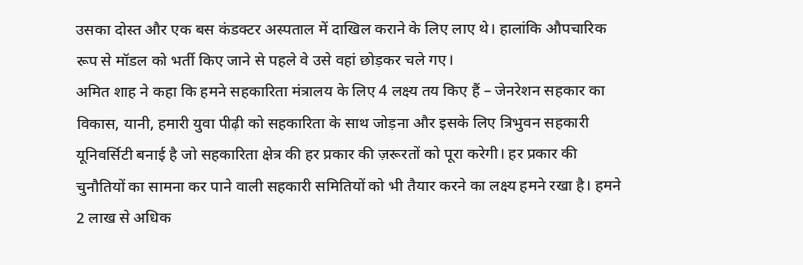उसका दोस्त और एक बस कंडक्टर अस्पताल में दाखिल कराने के लिए लाए थे। हालांकि औपचारिक रूप से मॉडल को भर्ती किए जाने से पहले वे उसे वहां छोड़कर चले गए।
अमित शाह ने कहा कि हमने सहकारिता मंत्रालय के लिए 4 लक्ष्य तय किए हैं – जेनरेशन सहकार का विकास, यानी, हमारी युवा पीढ़ी को सहकारिता के साथ जोड़ना और इसके लिए त्रिभुवन सहकारी यूनिवर्सिटी बनाई है जो सहकारिता क्षेत्र की हर प्रकार की ज़रूरतों को पूरा करेगी। हर प्रकार की चुनौतियों का सामना कर पाने वाली सहकारी समितियों को भी तैयार करने का लक्ष्य हमने रखा है। हमने 2 लाख से अधिक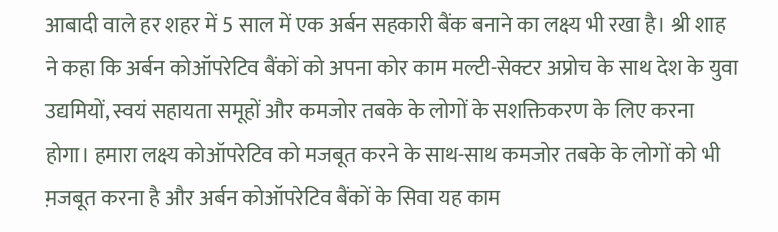आबादी वाले हर शहर में 5 साल में एक अर्बन सहकारी बैंक बनाने का लक्ष्य भी रखा है। श्री शाह ने कहा कि अर्बन कोऑपरेटिव बैंकों को अपना कोर काम मल्टी-सेक्टर अप्रोच के साथ देश के युवा उद्यमियों, स्वयं सहायता समूहों और कमजोर तबके के लोगों के सशक्तिकरण के लिए करना होगा। हमारा लक्ष्य कोऑपरेटिव को मजबूत करने के साथ-साथ कमजोर तबके के लोगों को भी म़जबूत करना है और अर्बन कोऑपरेटिव बैंकों के सिवा यह काम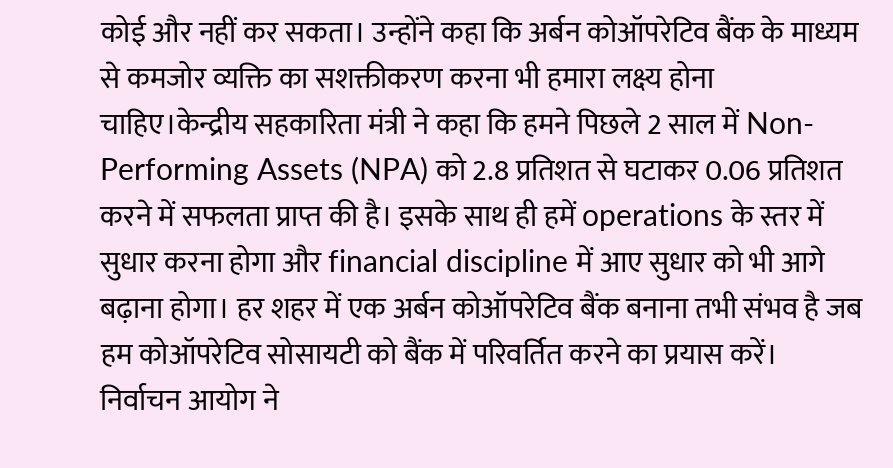कोई और नहीं कर सकता। उन्होंने कहा कि अर्बन कोऑपरेटिव बैंक के माध्यम से कमजोर व्यक्ति का सशक्तीकरण करना भी हमारा लक्ष्य होना चाहिए।केन्द्रीय सहकारिता मंत्री ने कहा कि हमने पिछले 2 साल में Non-Performing Assets (NPA) को 2.8 प्रतिशत से घटाकर 0.06 प्रतिशत करने में सफलता प्राप्त की है। इसके साथ ही हमें operations के स्तर में सुधार करना होगा और financial discipline में आए सुधार को भी आगे बढ़ाना होगा। हर शहर में एक अर्बन कोऑपरेटिव बैंक बनाना तभी संभव है जब हम कोऑपरेटिव सोसायटी को बैंक में परिवर्तित करने का प्रयास करें।
निर्वाचन आयोग ने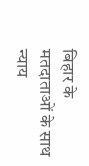बिहार के मतदाताओं के साथ न्याय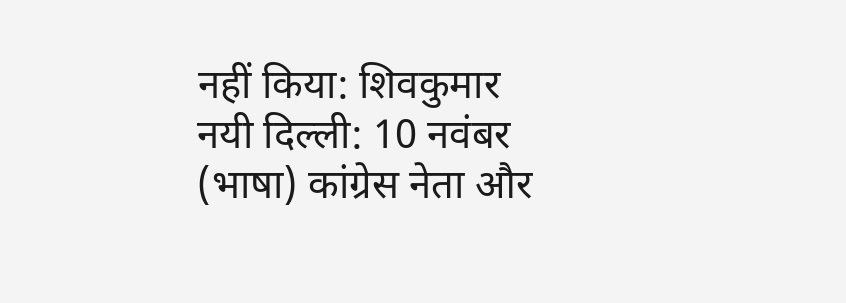नहीं किया: शिवकुमार
नयी दिल्ली: 10 नवंबर (भाषा) कांग्रेस नेता और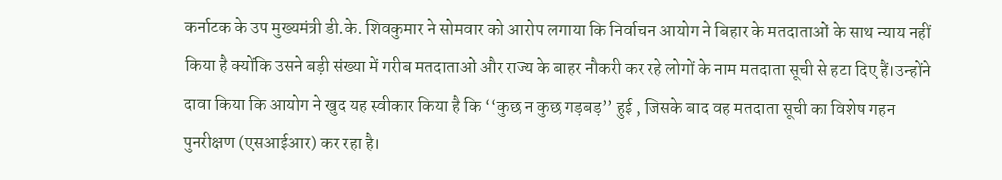कर्नाटक के उप मुख्यमंत्री डी.के. शिवकुमार ने सोमवार को आरोप लगाया कि निर्वाचन आयोग ने बिहार के मतदाताओं के साथ न्याय नहीं किया है क्योंकि उसने बड़ी संख्या में गरीब मतदाताओं और राज्य के बाहर नौकरी कर रहे लोगों के नाम मतदाता सूची से हटा दिए हैं।उन्होंने दावा किया कि आयोग ने खुद यह स्वीकार किया है कि ‘‘कुछ न कुछ गड़बड़’’ हुई , जिसके बाद वह मतदाता सूची का विशेष गहन पुनरीक्षण (एसआईआर) कर रहा है।